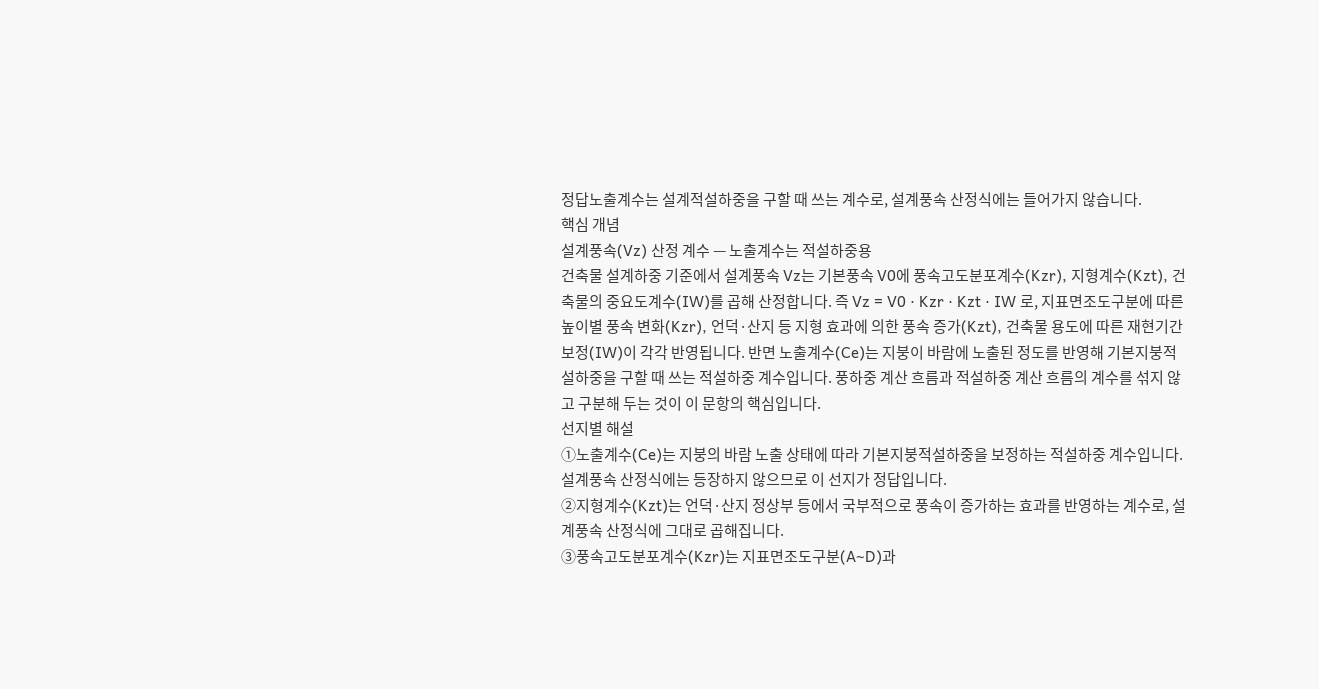정답노출계수는 설계적설하중을 구할 때 쓰는 계수로, 설계풍속 산정식에는 들어가지 않습니다.
핵심 개념
설계풍속(Vz) 산정 계수 — 노출계수는 적설하중용
건축물 설계하중 기준에서 설계풍속 Vz는 기본풍속 V0에 풍속고도분포계수(Kzr), 지형계수(Kzt), 건축물의 중요도계수(IW)를 곱해 산정합니다. 즉 Vz = V0 · Kzr · Kzt · IW 로, 지표면조도구분에 따른 높이별 풍속 변화(Kzr), 언덕·산지 등 지형 효과에 의한 풍속 증가(Kzt), 건축물 용도에 따른 재현기간 보정(IW)이 각각 반영됩니다. 반면 노출계수(Ce)는 지붕이 바람에 노출된 정도를 반영해 기본지붕적설하중을 구할 때 쓰는 적설하중 계수입니다. 풍하중 계산 흐름과 적설하중 계산 흐름의 계수를 섞지 않고 구분해 두는 것이 이 문항의 핵심입니다.
선지별 해설
①노출계수(Ce)는 지붕의 바람 노출 상태에 따라 기본지붕적설하중을 보정하는 적설하중 계수입니다. 설계풍속 산정식에는 등장하지 않으므로 이 선지가 정답입니다.
②지형계수(Kzt)는 언덕·산지 정상부 등에서 국부적으로 풍속이 증가하는 효과를 반영하는 계수로, 설계풍속 산정식에 그대로 곱해집니다.
③풍속고도분포계수(Kzr)는 지표면조도구분(A~D)과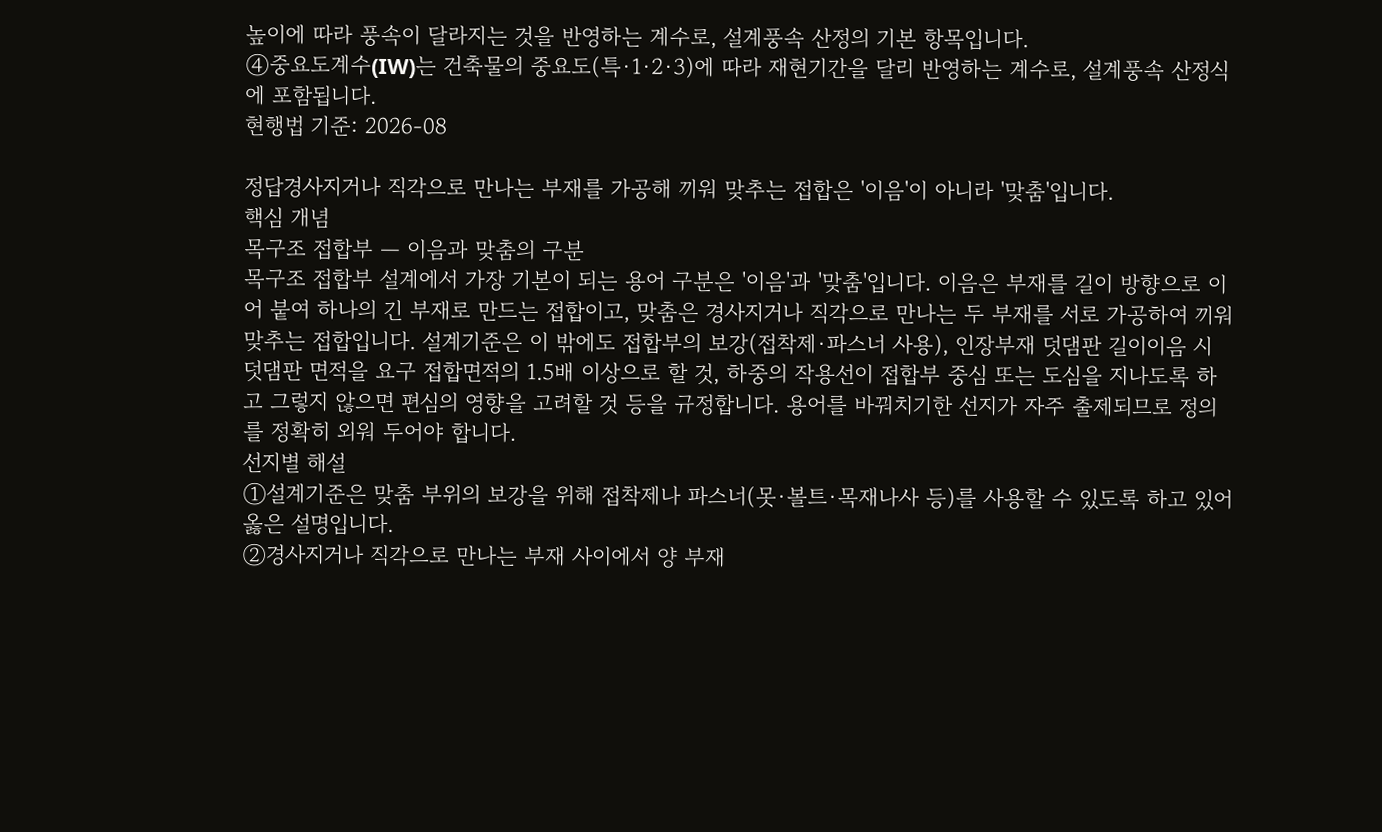높이에 따라 풍속이 달라지는 것을 반영하는 계수로, 설계풍속 산정의 기본 항목입니다.
④중요도계수(IW)는 건축물의 중요도(특·1·2·3)에 따라 재현기간을 달리 반영하는 계수로, 설계풍속 산정식에 포함됩니다.
현행법 기준: 2026-08

정답경사지거나 직각으로 만나는 부재를 가공해 끼워 맞추는 접합은 '이음'이 아니라 '맞춤'입니다.
핵심 개념
목구조 접합부 — 이음과 맞춤의 구분
목구조 접합부 설계에서 가장 기본이 되는 용어 구분은 '이음'과 '맞춤'입니다. 이음은 부재를 길이 방향으로 이어 붙여 하나의 긴 부재로 만드는 접합이고, 맞춤은 경사지거나 직각으로 만나는 두 부재를 서로 가공하여 끼워 맞추는 접합입니다. 설계기준은 이 밖에도 접합부의 보강(접착제·파스너 사용), 인장부재 덧댐판 길이이음 시 덧댐판 면적을 요구 접합면적의 1.5배 이상으로 할 것, 하중의 작용선이 접합부 중심 또는 도심을 지나도록 하고 그렇지 않으면 편심의 영향을 고려할 것 등을 규정합니다. 용어를 바꿔치기한 선지가 자주 출제되므로 정의를 정확히 외워 두어야 합니다.
선지별 해설
①설계기준은 맞춤 부위의 보강을 위해 접착제나 파스너(못·볼트·목재나사 등)를 사용할 수 있도록 하고 있어 옳은 설명입니다.
②경사지거나 직각으로 만나는 부재 사이에서 양 부재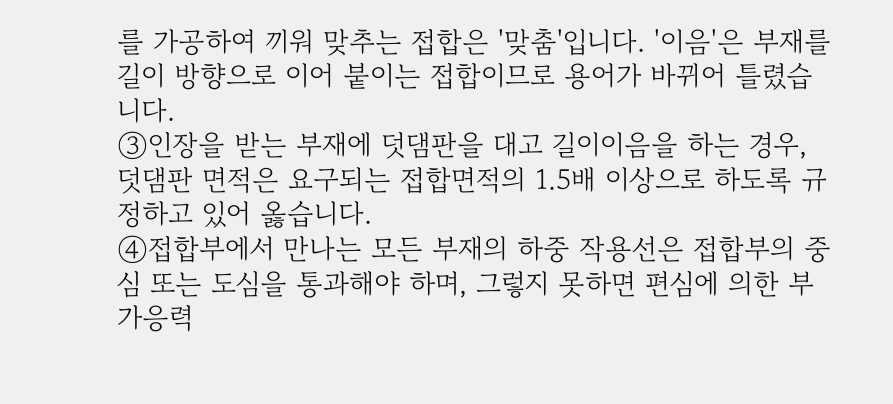를 가공하여 끼워 맞추는 접합은 '맞춤'입니다. '이음'은 부재를 길이 방향으로 이어 붙이는 접합이므로 용어가 바뀌어 틀렸습니다.
③인장을 받는 부재에 덧댐판을 대고 길이이음을 하는 경우, 덧댐판 면적은 요구되는 접합면적의 1.5배 이상으로 하도록 규정하고 있어 옳습니다.
④접합부에서 만나는 모든 부재의 하중 작용선은 접합부의 중심 또는 도심을 통과해야 하며, 그렇지 못하면 편심에 의한 부가응력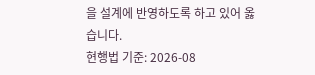을 설계에 반영하도록 하고 있어 옳습니다.
현행법 기준: 2026-08